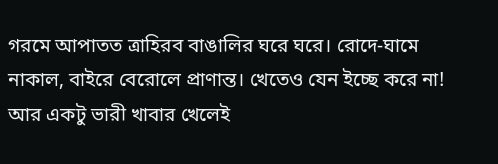গরমে আপাতত ত্রাহিরব বাঙালির ঘরে ঘরে। রোদে-ঘামে নাকাল, বাইরে বেরোলে প্রাণান্ত। খেতেও যেন ইচ্ছে করে না! আর একটু ভারী খাবার খেলেই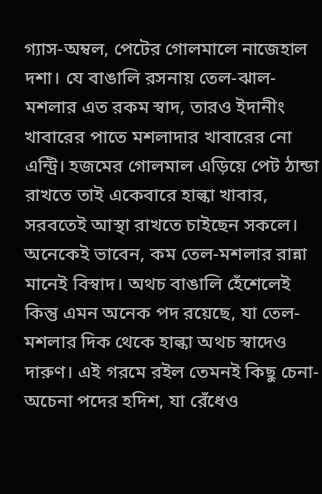গ্যাস-অম্বল, পেটের গোলমালে নাজেহাল দশা। যে বাঙালি রসনায় তেল-ঝাল-মশলার এত রকম স্বাদ, তারও ইদানীং খাবারের পাতে মশলাদার খাবারের নো এন্ট্রি। হজমের গোলমাল এড়িয়ে পেট ঠান্ডা রাখতে তাই একেবারে হাল্কা খাবার, সরবতেই আস্থা রাখতে চাইছেন সকলে। অনেকেই ভাবেন, কম তেল-মশলার রান্না মানেই বিস্বাদ। অথচ বাঙালি হেঁশেলেই কিন্তু এমন অনেক পদ রয়েছে, যা তেল-মশলার দিক থেকে হাল্কা অথচ স্বাদেও দারুণ। এই গরমে রইল তেমনই কিছু চেনা-অচেনা পদের হদিশ, যা রেঁধেও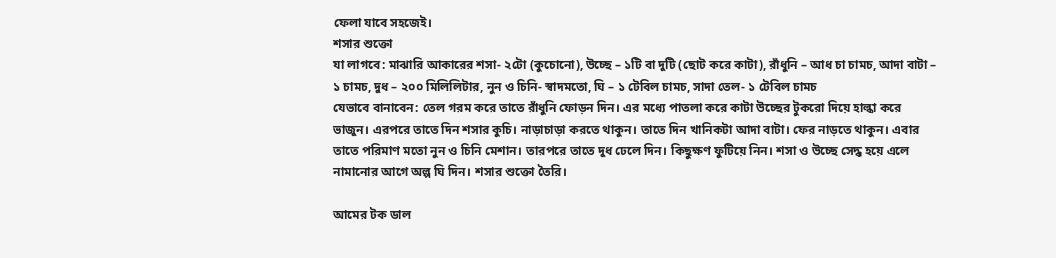ফেলা যাবে সহজেই।
শসার শুক্তো
যা লাগবে: মাঝারি আকারের শসা- ২টো (কুচোনো), উচ্ছে – ১টি বা দুটি (ছোট করে কাটা), রাঁধুনি – আধ চা চামচ, আদা বাটা – ১ চামচ, দুধ – ২০০ মিলিলিটার, নুন ও চিনি- স্বাদমতো, ঘি – ১ টেবিল চামচ, সাদা তেল- ১ টেবিল চামচ
যেভাবে বানাবেন: তেল গরম করে তাতে রাঁধুনি ফোড়ন দিন। এর মধ্যে পাতলা করে কাটা উচ্ছের টুকরো দিয়ে হাল্কা করে ভাজুন। এরপরে তাতে দিন শসার কুচি। নাড়াচাড়া করতে থাকুন। তাতে দিন খানিকটা আদা বাটা। ফের নাড়তে থাকুন। এবার তাতে পরিমাণ মতো নুন ও চিনি মেশান। তারপরে তাতে দুধ ঢেলে দিন। কিছুক্ষণ ফুটিয়ে নিন। শসা ও উচ্ছে সেদ্ধ হয়ে এলে নামানোর আগে অল্প ঘি দিন। শসার শুক্তো তৈরি।

আমের টক ডাল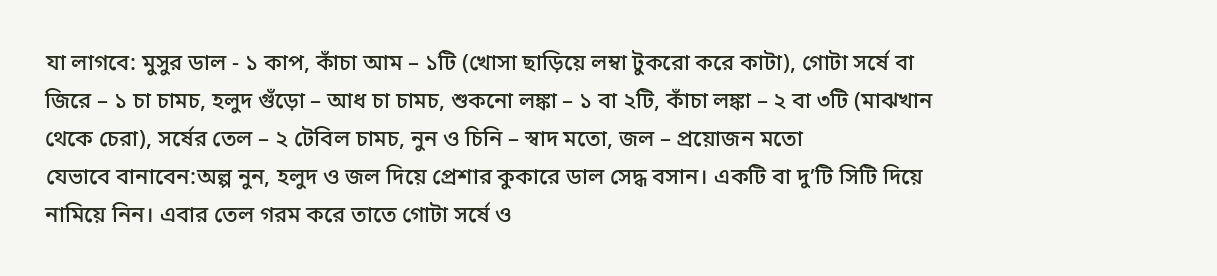যা লাগবে: মুসুর ডাল - ১ কাপ, কাঁচা আম – ১টি (খোসা ছাড়িয়ে লম্বা টুকরো করে কাটা), গোটা সর্ষে বা জিরে – ১ চা চামচ, হলুদ গুঁড়ো – আধ চা চামচ, শুকনো লঙ্কা – ১ বা ২টি, কাঁচা লঙ্কা – ২ বা ৩টি (মাঝখান থেকে চেরা), সর্ষের তেল – ২ টেবিল চামচ, নুন ও চিনি – স্বাদ মতো, জল – প্রয়োজন মতো
যেভাবে বানাবেন:অল্প নুন, হলুদ ও জল দিয়ে প্রেশার কুকারে ডাল সেদ্ধ বসান। একটি বা দু’টি সিটি দিয়ে নামিয়ে নিন। এবার তেল গরম করে তাতে গোটা সর্ষে ও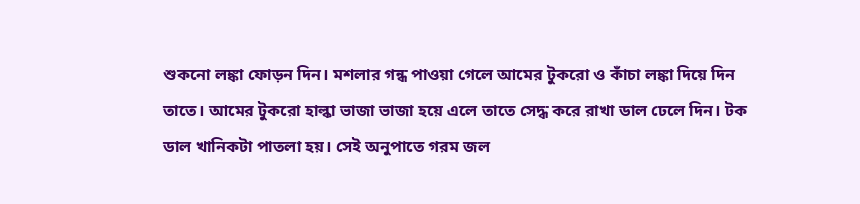শুকনো লঙ্কা ফোড়ন দিন। মশলার গন্ধ পাওয়া গেলে আমের টুকরো ও কাঁচা লঙ্কা দিয়ে দিন তাতে। আমের টুকরো হাল্কা ভাজা ভাজা হয়ে এলে তাতে সেদ্ধ করে রাখা ডাল ঢেলে দিন। টক ডাল খানিকটা পাতলা হয়। সেই অনুপাতে গরম জল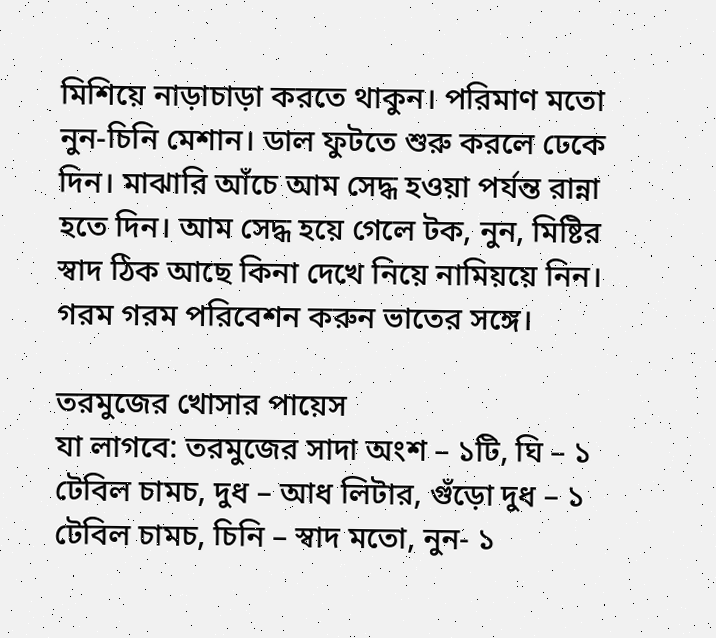মিশিয়ে নাড়াচাড়া করতে থাকুন। পরিমাণ মতো নুন-চিনি মেশান। ডাল ফুটতে শুরু করলে ঢেকে দিন। মাঝারি আঁচে আম সেদ্ধ হওয়া পর্যন্ত রান্না হতে দিন। আম সেদ্ধ হয়ে গেলে টক, নুন, মিষ্টির স্বাদ ঠিক আছে কিনা দেখে নিয়ে নামিয়য়ে নিন। গরম গরম পরিবেশন করুন ভাতের সঙ্গে।

তরমুজের খোসার পায়েস
যা লাগবে: তরমুজের সাদা অংশ – ১টি, ঘি – ১ টেবিল চামচ, দুধ – আধ লিটার, গুঁড়ো দুধ – ১ টেবিল চামচ, চিনি – স্বাদ মতো, নুন- ১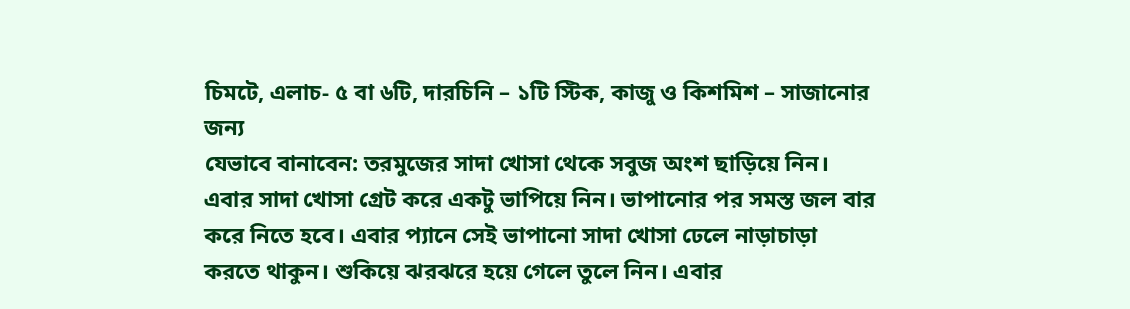চিমটে, এলাচ- ৫ বা ৬টি, দারচিনি – ১টি স্টিক, কাজু ও কিশমিশ – সাজানোর জন্য
যেভাবে বানাবেন: তরমুজের সাদা খোসা থেকে সবুজ অংশ ছাড়িয়ে নিন। এবার সাদা খোসা গ্রেট করে একটু ভাপিয়ে নিন। ভাপানোর পর সমস্ত জল বার করে নিতে হবে। এবার প্যানে সেই ভাপানো সাদা খোসা ঢেলে নাড়াচাড়া করতে থাকুন। শুকিয়ে ঝরঝরে হয়ে গেলে তুলে নিন। এবার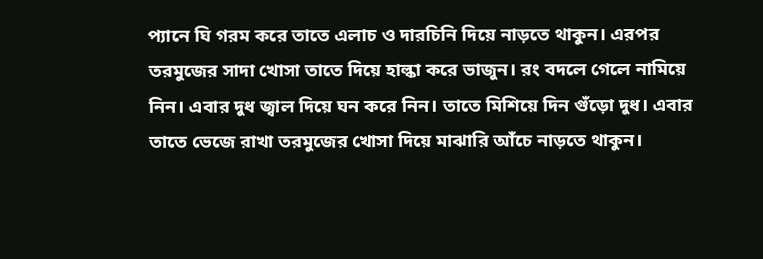প্যানে ঘি গরম করে তাতে এলাচ ও দারচিনি দিয়ে নাড়তে থাকুন। এরপর তরমুজের সাদা খোসা তাতে দিয়ে হাল্কা করে ভাজুন। রং বদলে গেলে নামিয়ে নিন। এবার দুধ জ্বাল দিয়ে ঘন করে নিন। তাতে মিশিয়ে দিন গুঁড়ো দুধ। এবার তাতে ভেজে রাখা তরমুজের খোসা দিয়ে মাঝারি আঁচে নাড়তে থাকুন।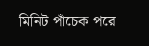মিনিট পাঁচেক পরে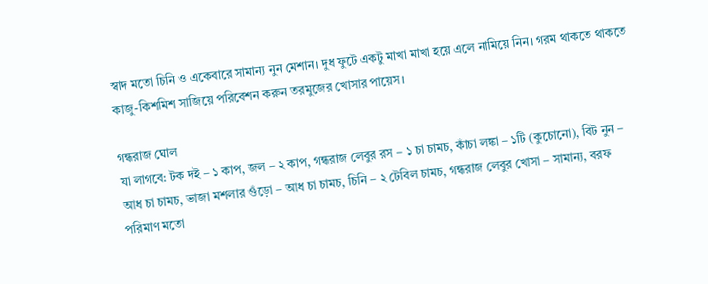স্বাদ মতো চিনি ও একেবারে সামান্য নুন মেশান। দুধ ফুটে একটু মাখা মাখা হয়ে এলে নামিয়ে নিন। গরম থাকতে থাকতে কাজু-কিশমিশ সাজিয়ে পরিবেশন করুন তরমুজের খোসার পায়েস।

গন্ধরাজ ঘোল
যা লাগবে: টক দই – ১ কাপ, জল – ২ কাপ, গন্ধরাজ লেবুর রস – ১ চা চামচ, কাঁচা লঙ্কা – ১টি (কুচোনো), বিট নুন – আধ চা চামচ, ভাজা মশলার গুঁড়ো – আধ চা চামচ, চিনি – ২ টেবিল চামচ, গন্ধরাজ লেবুর খোসা – সামান্য, বরফ পরিমাণ মতো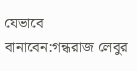যেভাবে বানাবেন:গন্ধরাজ লেবুর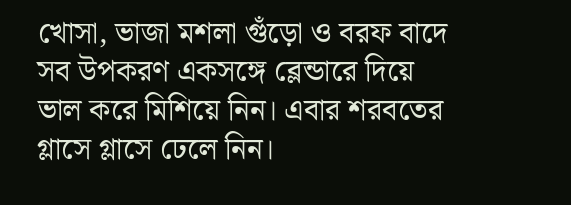খোসা, ভাজা মশলা গুঁড়ো ও বরফ বাদে সব উপকরণ একসঙ্গে ব্লেন্ডারে দিয়ে ভাল করে মিশিয়ে নিন। এবার শরবতের গ্লাসে গ্লাসে ঢেলে নিন।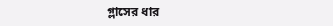গ্লাসের ধার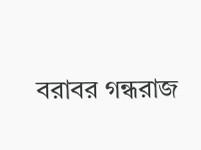বরাবর গন্ধরাজ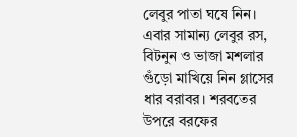লেবুর পাতা ঘষে নিন। এবার সামান্য লেবুর রস, বিটনুন ও ভাজা মশলার গুঁড়ো মাখিয়ে নিন গ্লাসের ধার বরাবর। শরবতের উপরে বরফের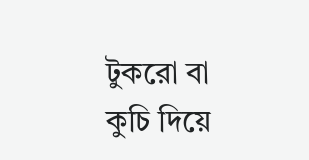টুকরো বা কুচি দিয়ে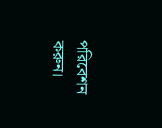পরিবেশন করুন।